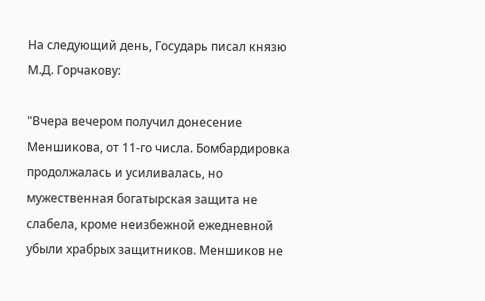На следующий день, Государь писал князю М.Д. Горчакову:

"Вчера вечером получил донесение Меншикова, от 11-го числа. Бомбардировка продолжалась и усиливалась, но мужественная богатырская защита не слабела, кроме неизбежной ежедневной убыли храбрых защитников. Меншиков не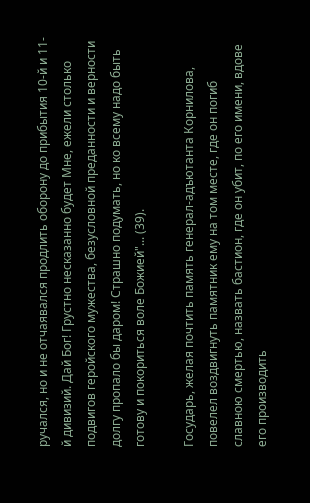ручался, но и не отчаявался продлить оборону до прибытия 10-й и 11-й дивизий. Дай Бог! Грустно несказанно будет Мне, ежели столько подвигов геройского мужества, безусловной преданности и верности долгу пропало бы даром! Страшно подумать, но ко всему надо быть готову и покориться воле Божией"... (39).

Государь, желая почтить память генерал-адъютанта Корнилова, повелел воздвигнуть памятник ему на том месте, где он погиб славною смертью, назвать бастион, где он убит, по его имени, вдове его производить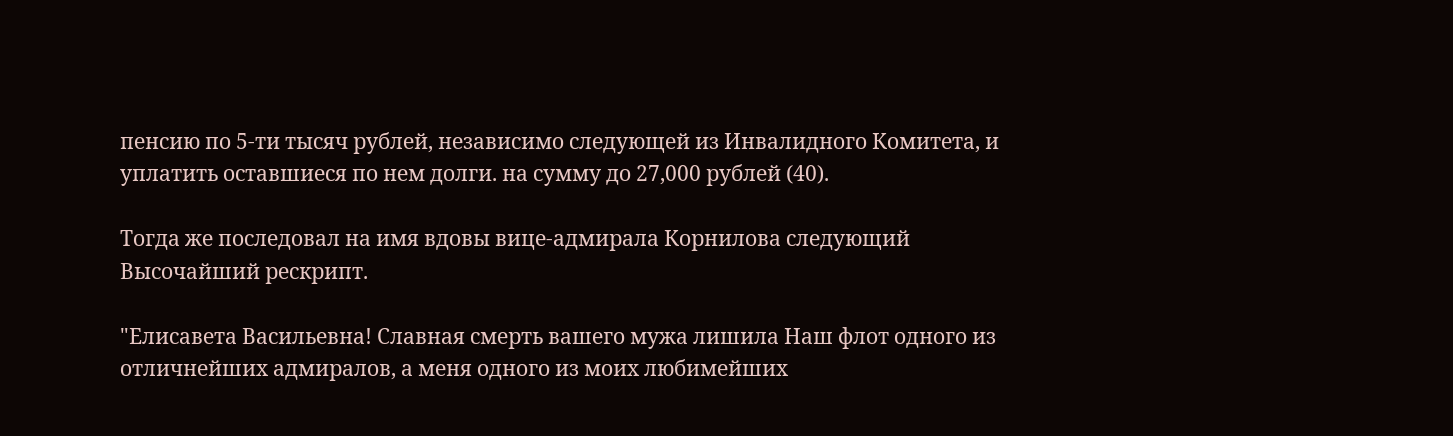пенсию по 5-ти тысяч рублей, независимо следующей из Инвалидного Комитета, и уплатить оставшиеся по нем долги. на сумму до 27,000 рублей (40).

Тогда же последовал на имя вдовы вице-адмирала Корнилова следующий Высочайший рескрипт.

"Елисавета Васильевна! Славная смерть вашего мужа лишила Наш флот одного из отличнейших адмиралов, а меня одного из моих любимейших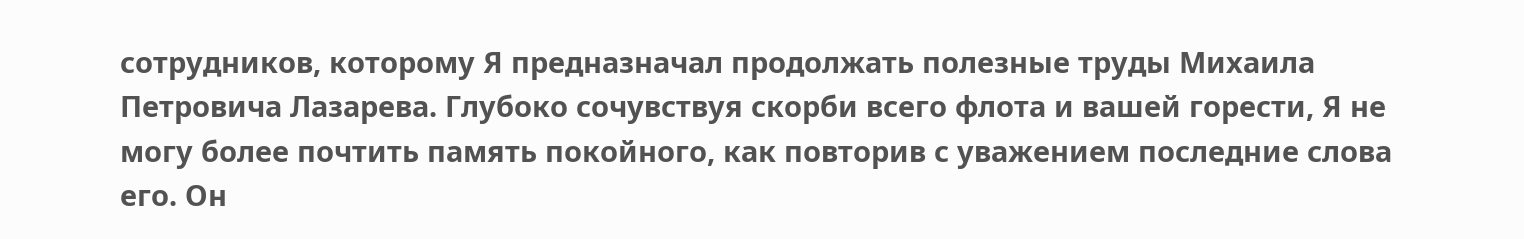сотрудников, которому Я предназначал продолжать полезные труды Михаила Петровича Лазарева. Глубоко сочувствуя скорби всего флота и вашей горести, Я не могу более почтить память покойного, как повторив с уважением последние слова его. Он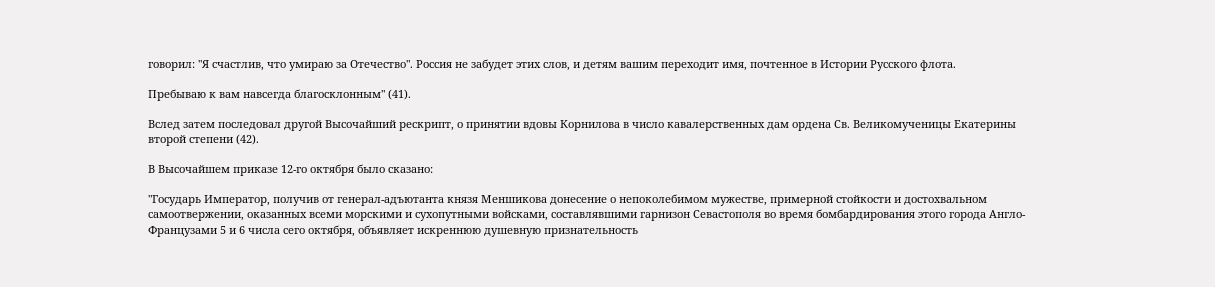говорил: "Я счастлив, что умираю за Отечество". Россия не забудет этих слов, и детям вашим переходит имя, почтенное в Истории Русского флота.

Пребываю к вам навсегда благосклонным" (41).

Вслед затем последовал другой Высочайший рескрипт, о принятии вдовы Корнилова в число кавалерственных дам ордена Св. Великомученицы Екатерины второй степени (42).

В Высочайшем приказе 12-го октября было сказано:

"Государь Император, получив от генерал-адъютанта князя Меншикова донесение о непоколебимом мужестве, примерной стойкости и достохвальном самоотвержении, оказанных всеми морскими и сухопутными войсками, составлявшими гарнизон Севастополя во время бомбардирования этого города Англо-Французами 5 и 6 числа сего октября, объявляет искреннюю душевную признательность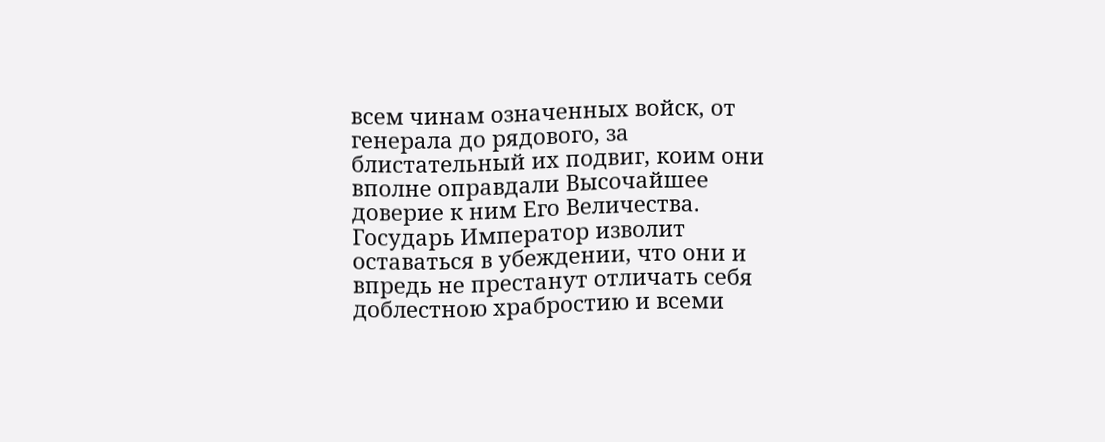всем чинам означенных войск, от генерала до рядового, за блистательный их подвиг, коим они вполне оправдали Высочайшее доверие к ним Его Величества. Государь Император изволит оставаться в убеждении, что они и впредь не престанут отличать себя доблестною храбростию и всеми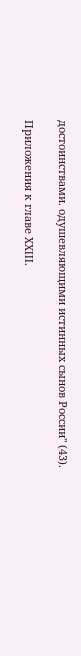достоинствами. одушевляющими истинных сынов России" (43).

Приложения к главе XXIII.